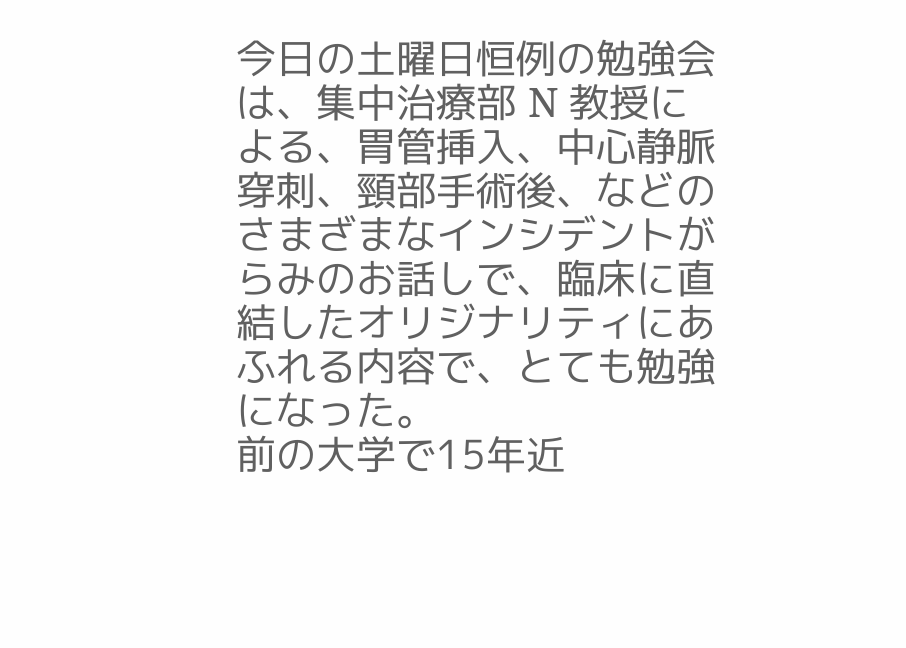今日の土曜日恒例の勉強会は、集中治療部 N 教授による、胃管挿入、中心静脈穿刺、頸部手術後、などのさまざまなインシデントがらみのお話しで、臨床に直結したオリジナリティにあふれる内容で、とても勉強になった。
前の大学で15年近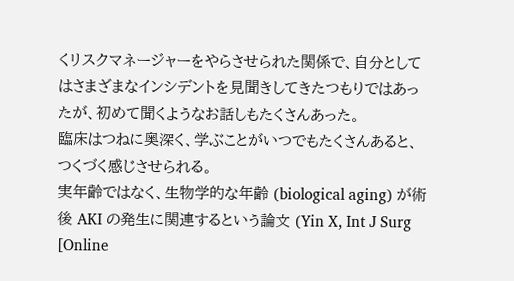くリスクマネージャーをやらさせられた関係で、自分としてはさまざまなインシデントを見聞きしてきたつもりではあったが、初めて聞くようなお話しもたくさんあった。
臨床はつねに奥深く、学ぶことがいつでもたくさんあると、つくづく感じさせられる。
実年齢ではなく、生物学的な年齢 (biological aging) が術後 AKI の発生に関連するという論文 (Yin X, Int J Surg [Online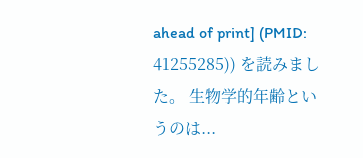ahead of print] (PMID: 41255285)) を読みました。 生物学的年齢というのは...